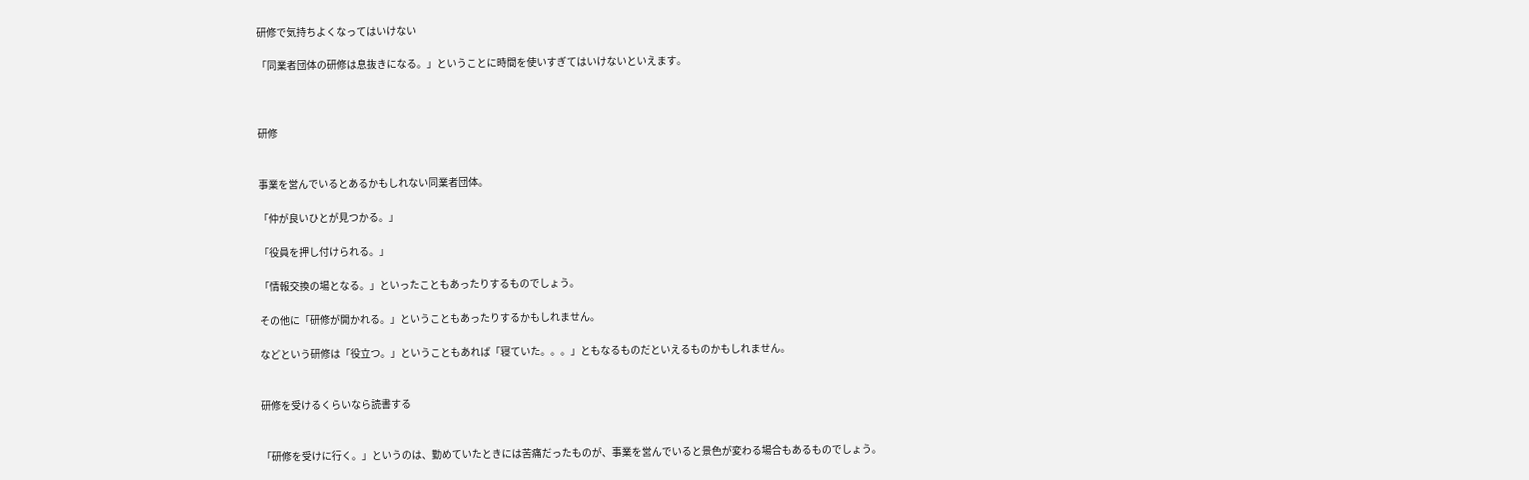研修で気持ちよくなってはいけない

「同業者団体の研修は息抜きになる。」ということに時間を使いすぎてはいけないといえます。



研修


事業を営んでいるとあるかもしれない同業者団体。

「仲が良いひとが見つかる。」

「役員を押し付けられる。」

「情報交換の場となる。」といったこともあったりするものでしょう。

その他に「研修が開かれる。」ということもあったりするかもしれません。

などという研修は「役立つ。」ということもあれば「寝ていた。。。」ともなるものだといえるものかもしれません。


研修を受けるくらいなら読書する


「研修を受けに行く。」というのは、勤めていたときには苦痛だったものが、事業を営んでいると景色が変わる場合もあるものでしょう。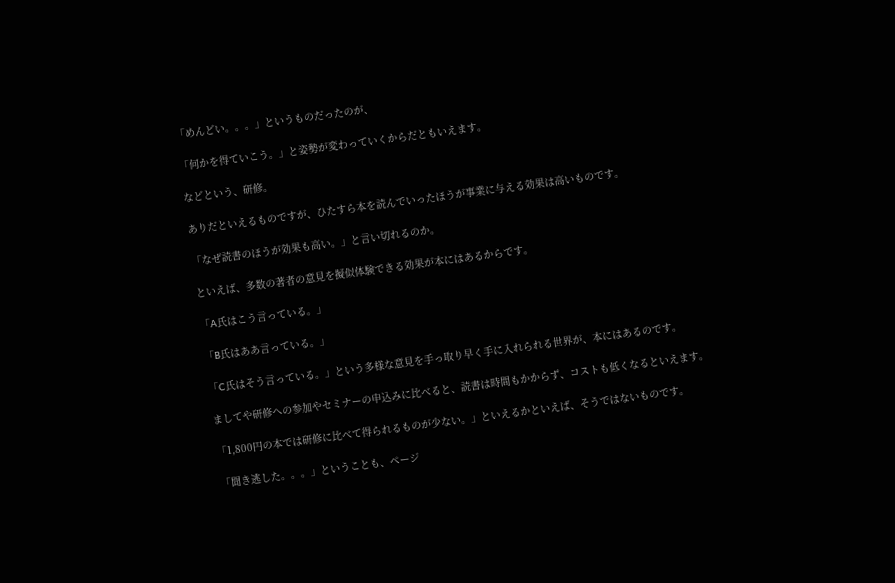「めんどい。。。」というものだったのが、

「何かを得ていこう。」と姿勢が変わっていくからだともいえます。

などという、研修。

ありだといえるものですが、ひたすら本を読んでいったほうが事業に与える効果は高いものです。

「なぜ読書のほうが効果も高い。」と言い切れるのか。

といえば、多数の著者の意見を擬似体験できる効果が本にはあるからです。

「A氏はこう言っている。」

「B氏はああ言っている。」

「C氏はそう言っている。」という多様な意見を手っ取り早く手に入れられる世界が、本にはあるのです。

ましてや研修への参加やセミナーの申込みに比べると、読書は時間もかからず、コストも低くなるといえます。

「1,800円の本では研修に比べて得られるものが少ない。」といえるかといえば、そうではないものです。

「聞き逃した。。。」ということも、ページ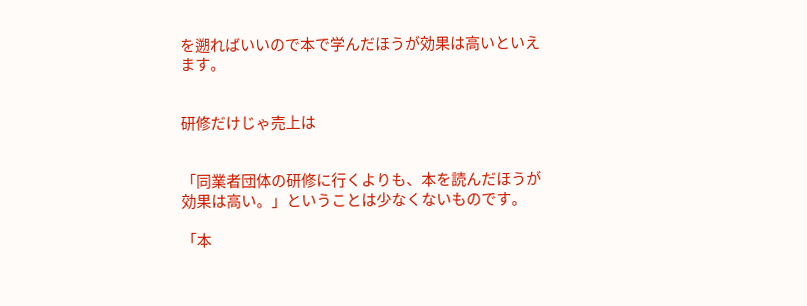を遡ればいいので本で学んだほうが効果は高いといえます。


研修だけじゃ売上は


「同業者団体の研修に行くよりも、本を読んだほうが効果は高い。」ということは少なくないものです。

「本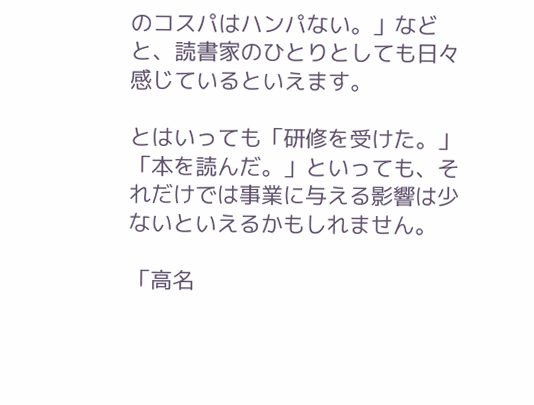のコスパはハンパない。」などと、読書家のひとりとしても日々感じているといえます。

とはいっても「研修を受けた。」「本を読んだ。」といっても、それだけでは事業に与える影響は少ないといえるかもしれません。

「高名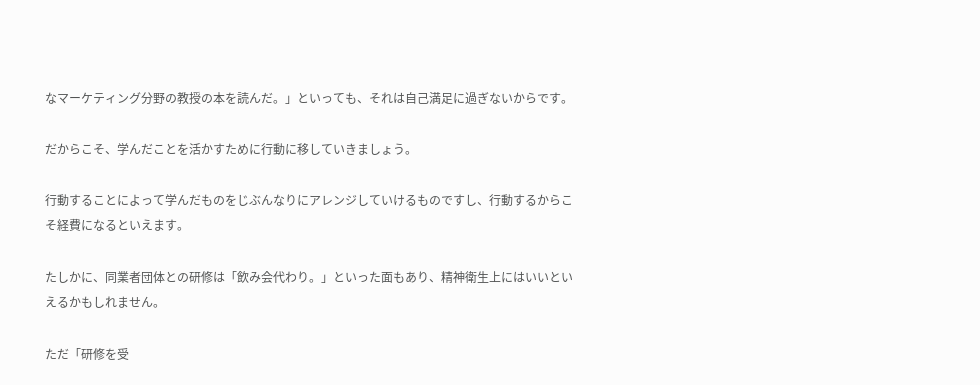なマーケティング分野の教授の本を読んだ。」といっても、それは自己満足に過ぎないからです。

だからこそ、学んだことを活かすために行動に移していきましょう。

行動することによって学んだものをじぶんなりにアレンジしていけるものですし、行動するからこそ経費になるといえます。

たしかに、同業者団体との研修は「飲み会代わり。」といった面もあり、精神衛生上にはいいといえるかもしれません。

ただ「研修を受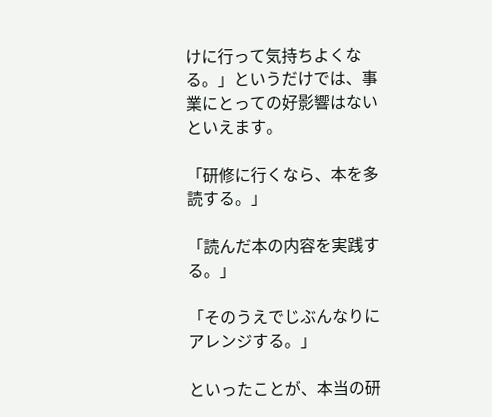けに行って気持ちよくなる。」というだけでは、事業にとっての好影響はないといえます。

「研修に行くなら、本を多読する。」

「読んだ本の内容を実践する。」

「そのうえでじぶんなりにアレンジする。」

といったことが、本当の研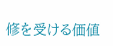修を受ける価値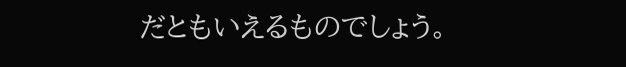だともいえるものでしょう。